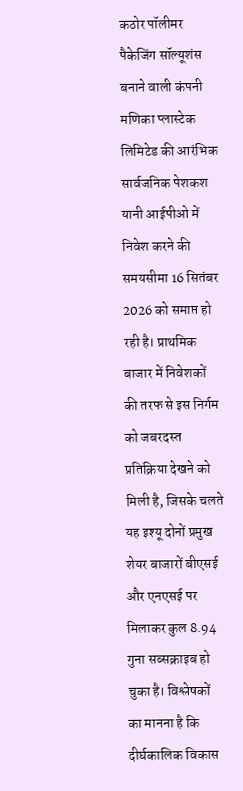कठोर पॉलीमर पैकेजिंग सॉल्यूशंस बनाने वाली कंपनी मणिका प्लास्टेक लिमिटेड की आरंभिक सार्वजनिक पेशकश यानी आईपीओ में निवेश करने की समयसीमा 16 सितंबर 2026 को समाप्त हो रही है। प्राथमिक बाजार में निवेशकों की तरफ से इस निर्गम को जबरदस्त प्रतिक्रिया देखने को मिली है, जिसके चलते यह इश्यू दोनों प्रमुख शेयर बाजारों बीएसई और एनएसई पर मिलाकर कुल 8.94 गुना सब्सक्राइब हो चुका है। विश्लेषकों का मानना है कि दीर्घकालिक विकास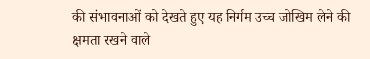की संभावनाओं को देखते हुए यह निर्गम उच्च जोखिम लेने की क्षमता रखने वाले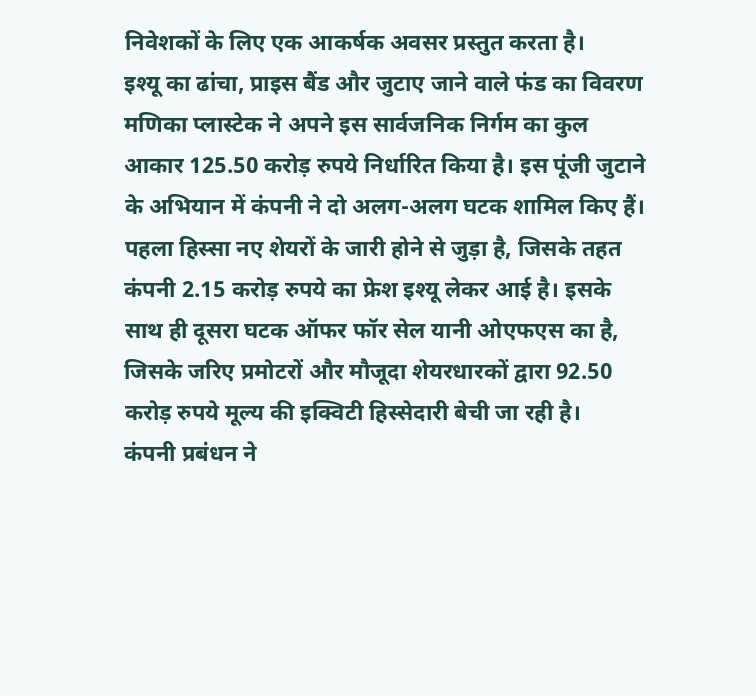निवेशकों के लिए एक आकर्षक अवसर प्रस्तुत करता है।
इश्यू का ढांचा, प्राइस बैंड और जुटाए जाने वाले फंड का विवरण
मणिका प्लास्टेक ने अपने इस सार्वजनिक निर्गम का कुल आकार 125.50 करोड़ रुपये निर्धारित किया है। इस पूंजी जुटाने के अभियान में कंपनी ने दो अलग-अलग घटक शामिल किए हैं। पहला हिस्सा नए शेयरों के जारी होने से जुड़ा है, जिसके तहत कंपनी 2.15 करोड़ रुपये का फ्रेश इश्यू लेकर आई है। इसके साथ ही दूसरा घटक ऑफर फॉर सेल यानी ओएफएस का है, जिसके जरिए प्रमोटरों और मौजूदा शेयरधारकों द्वारा 92.50 करोड़ रुपये मूल्य की इक्विटी हिस्सेदारी बेची जा रही है।
कंपनी प्रबंधन ने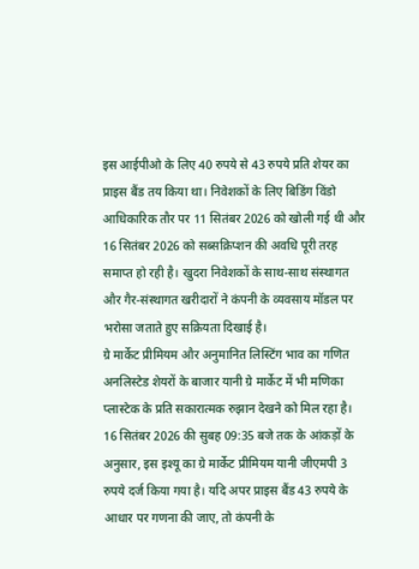इस आईपीओ के लिए 40 रुपये से 43 रुपये प्रति शेयर का प्राइस बैंड तय किया था। निवेशकों के लिए बिडिंग विंडो आधिकारिक तौर पर 11 सितंबर 2026 को खोली गई थी और 16 सितंबर 2026 को सब्सक्रिप्शन की अवधि पूरी तरह समाप्त हो रही है। खुदरा निवेशकों के साथ-साथ संस्थागत और गैर-संस्थागत खरीदारों ने कंपनी के व्यवसाय मॉडल पर भरोसा जताते हुए सक्रियता दिखाई है।
ग्रे मार्केट प्रीमियम और अनुमानित लिस्टिंग भाव का गणित
अनलिस्टेड शेयरों के बाजार यानी ग्रे मार्केट में भी मणिका प्लास्टेक के प्रति सकारात्मक रुझान देखने को मिल रहा है। 16 सितंबर 2026 की सुबह 09:35 बजे तक के आंकड़ों के अनुसार, इस इश्यू का ग्रे मार्केट प्रीमियम यानी जीएमपी 3 रुपये दर्ज किया गया है। यदि अपर प्राइस बैंड 43 रुपये के आधार पर गणना की जाए, तो कंपनी के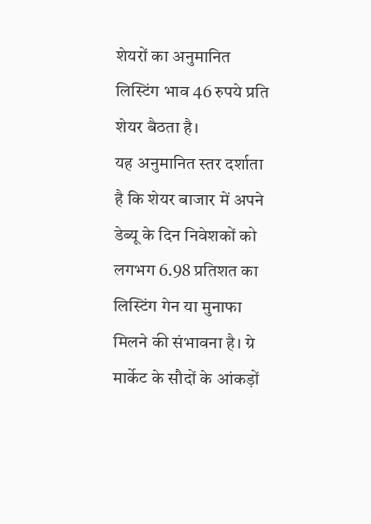शेयरों का अनुमानित लिस्टिंग भाव 46 रुपये प्रति शेयर बैठता है।
यह अनुमानित स्तर दर्शाता है कि शेयर बाजार में अपने डेब्यू के दिन निवेशकों को लगभग 6.98 प्रतिशत का लिस्टिंग गेन या मुनाफा मिलने की संभावना है। ग्रे मार्केट के सौदों के आंकड़ों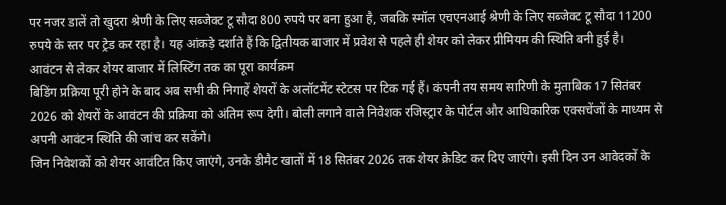पर नजर डालें तो खुदरा श्रेणी के लिए सब्जेक्ट टू सौदा 800 रुपये पर बना हुआ है, जबकि स्मॉल एचएनआई श्रेणी के लिए सब्जेक्ट टू सौदा 11200 रुपये के स्तर पर ट्रेड कर रहा है। यह आंकड़े दर्शाते हैं कि द्वितीयक बाजार में प्रवेश से पहले ही शेयर को लेकर प्रीमियम की स्थिति बनी हुई है।
आवंटन से लेकर शेयर बाजार में लिस्टिंग तक का पूरा कार्यक्रम
बिडिंग प्रक्रिया पूरी होने के बाद अब सभी की निगाहें शेयरों के अलॉटमेंट स्टेटस पर टिक गई हैं। कंपनी तय समय सारिणी के मुताबिक 17 सितंबर 2026 को शेयरों के आवंटन की प्रक्रिया को अंतिम रूप देगी। बोली लगाने वाले निवेशक रजिस्ट्रार के पोर्टल और आधिकारिक एक्सचेंजों के माध्यम से अपनी आवंटन स्थिति की जांच कर सकेंगे।
जिन निवेशकों को शेयर आवंटित किए जाएंगे, उनके डीमैट खातों में 18 सितंबर 2026 तक शेयर क्रेडिट कर दिए जाएंगे। इसी दिन उन आवेदकों के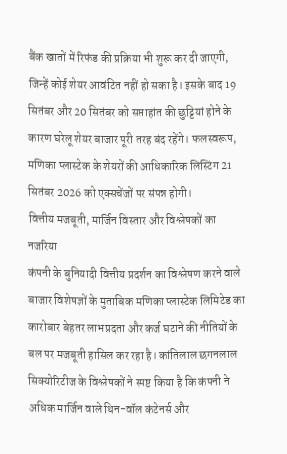बैंक खातों में रिफंड की प्रक्रिया भी शुरू कर दी जाएगी, जिन्हें कोई शेयर आवंटित नहीं हो सका है। इसके बाद 19 सितंबर और 20 सितंबर को सप्ताहांत की छुट्टियां होने के कारण घरेलू शेयर बाजार पूरी तरह बंद रहेंगे। फलस्वरूप, मणिका प्लास्टेक के शेयरों की आधिकारिक लिस्टिंग 21 सितंबर 2026 को एक्सचेंजों पर संपन्न होगी।
वित्तीय मजबूती, मार्जिन विस्तार और विश्लेषकों का नजरिया
कंपनी के बुनियादी वित्तीय प्रदर्शन का विश्लेषण करने वाले बाजार विशेषज्ञों के मुताबिक मणिका प्लास्टेक लिमिटेड का कारोबार बेहतर लाभप्रदता और कर्ज घटाने की नीतियों के बल पर मजबूती हासिल कर रहा है। कांतिलाल छगनलाल सिक्योरिटीज के विश्लेषकों ने स्पष्ट किया है कि कंपनी ने अधिक मार्जिन वाले थिन-वॉल कंटेनर्स और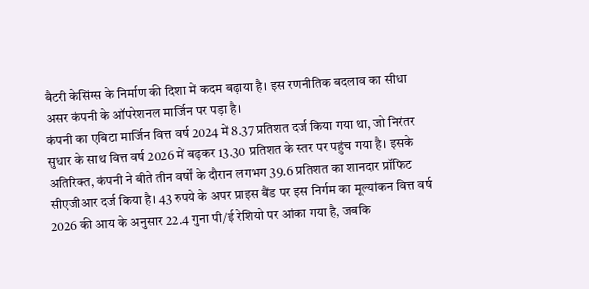बैटरी केसिंग्स के निर्माण की दिशा में कदम बढ़ाया है। इस रणनीतिक बदलाव का सीधा असर कंपनी के ऑपरेशनल मार्जिन पर पड़ा है।
कंपनी का एबिटा मार्जिन वित्त वर्ष 2024 में 8.37 प्रतिशत दर्ज किया गया था, जो निरंतर सुधार के साथ वित्त वर्ष 2026 में बढ़कर 13.30 प्रतिशत के स्तर पर पहुंच गया है। इसके अतिरिक्त, कंपनी ने बीते तीन वर्षों के दौरान लगभग 39.6 प्रतिशत का शानदार प्रॉफिट सीएजीआर दर्ज किया है। 43 रुपये के अपर प्राइस बैंड पर इस निर्गम का मूल्यांकन वित्त वर्ष 2026 की आय के अनुसार 22.4 गुना पी/ई रेशियो पर आंका गया है, जबकि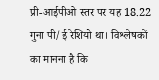प्री-आईपीओ स्तर पर यह 18.22 गुना पी/ई रेशियो था। विश्लेषकों का मानना है कि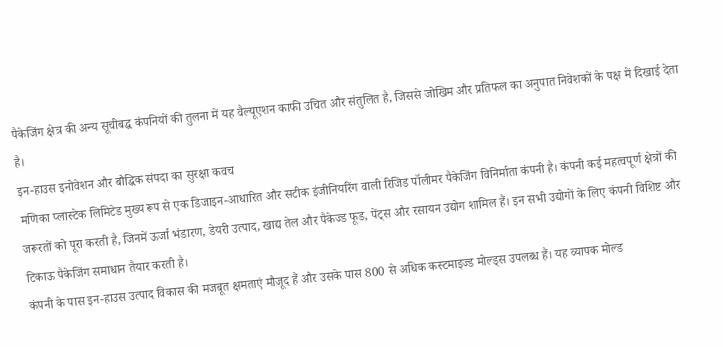पैकेजिंग क्षेत्र की अन्य सूचीबद्ध कंपनियों की तुलना में यह वैल्यूएशन काफी उचित और संतुलित है, जिससे जोखिम और प्रतिफल का अनुपात निवेशकों के पक्ष में दिखाई देता है।
इन-हाउस इनोवेशन और बौद्धिक संपदा का सुरक्षा कवच
मणिका प्लास्टेक लिमिटेड मुख्य रूप से एक डिजाइन-आधारित और सटीक इंजीनियरिंग वाली रिजिड पॉलीमर पैकेजिंग विनिर्माता कंपनी है। कंपनी कई महत्वपूर्ण क्षेत्रों की जरूरतों को पूरा करती है, जिनमें ऊर्जा भंडारण, डेयरी उत्पाद, खाद्य तेल और पैकेज्ड फूड, पेंट्स और रसायन उद्योग शामिल हैं। इन सभी उद्योगों के लिए कंपनी विशिष्ट और टिकाऊ पैकेजिंग समाधान तैयार करती है।
कंपनी के पास इन-हाउस उत्पाद विकास की मजबूत क्षमताएं मौजूद हैं और उसके पास 800 से अधिक कस्टमाइज्ड मोल्ड्स उपलब्ध हैं। यह व्यापक मोल्ड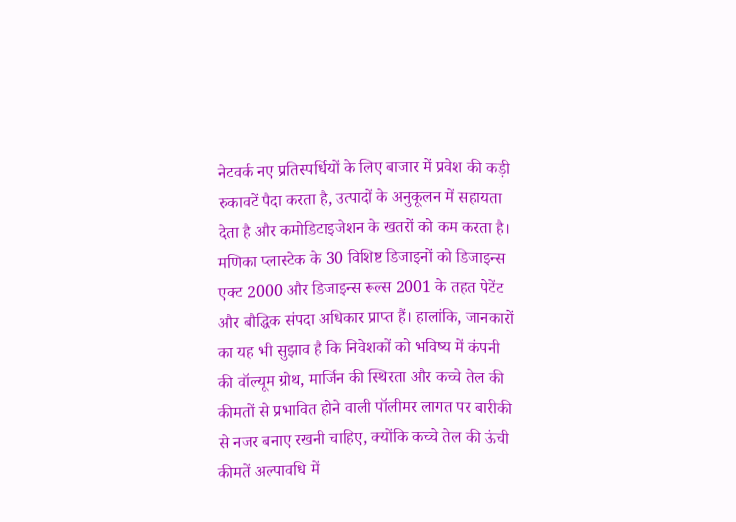नेटवर्क नए प्रतिस्पर्धियों के लिए बाजार में प्रवेश की कड़ी रुकावटें पैदा करता है, उत्पादों के अनुकूलन में सहायता देता है और कमोडिटाइजेशन के खतरों को कम करता है। मणिका प्लास्टेक के 30 विशिष्ट डिजाइनों को डिजाइन्स एक्ट 2000 और डिजाइन्स रूल्स 2001 के तहत पेटेंट और बौद्धिक संपदा अधिकार प्राप्त हैं। हालांकि, जानकारों का यह भी सुझाव है कि निवेशकों को भविष्य में कंपनी की वॉल्यूम ग्रोथ, मार्जिन की स्थिरता और कच्चे तेल की कीमतों से प्रभावित होने वाली पॉलीमर लागत पर बारीकी से नजर बनाए रखनी चाहिए, क्योंकि कच्चे तेल की ऊंची कीमतें अल्पावधि में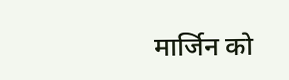मार्जिन को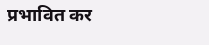प्रभावित कर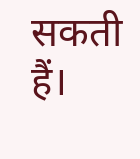सकती हैं।